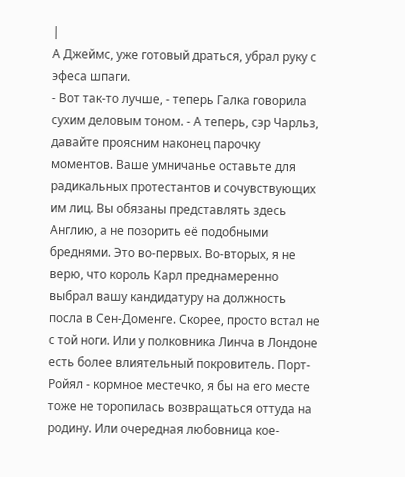|
А Джеймс, уже готовый драться, убрал руку с эфеса шпаги.
- Вот так-то лучше, - теперь Галка говорила сухим деловым тоном. - А теперь, сэр Чарльз, давайте проясним наконец парочку моментов. Ваше умничанье оставьте для радикальных протестантов и сочувствующих им лиц. Вы обязаны представлять здесь Англию, а не позорить её подобными бреднями. Это во-первых. Во-вторых, я не верю, что король Карл преднамеренно выбрал вашу кандидатуру на должность посла в Сен-Доменге. Скорее, просто встал не с той ноги. Или у полковника Линча в Лондоне есть более влиятельный покровитель. Порт-Ройял - кормное местечко, я бы на его месте тоже не торопилась возвращаться оттуда на родину. Или очередная любовница кое-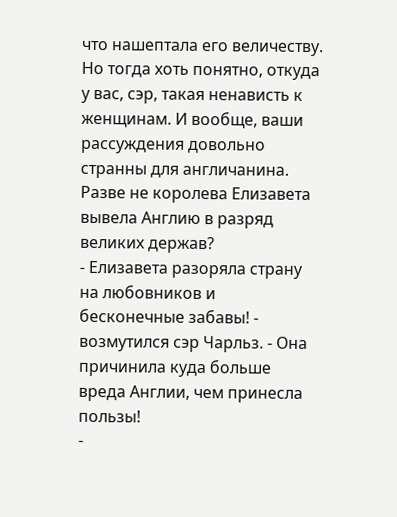что нашептала его величеству. Но тогда хоть понятно, откуда у вас, сэр, такая ненависть к женщинам. И вообще, ваши рассуждения довольно странны для англичанина. Разве не королева Елизавета вывела Англию в разряд великих держав?
- Елизавета разоряла страну на любовников и бесконечные забавы! - возмутился сэр Чарльз. - Она причинила куда больше вреда Англии, чем принесла пользы!
-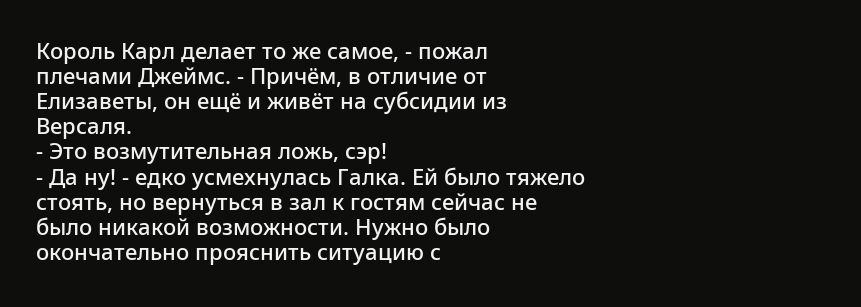Король Карл делает то же самое, - пожал плечами Джеймс. - Причём, в отличие от Елизаветы, он ещё и живёт на субсидии из Версаля.
- Это возмутительная ложь, сэр!
- Да ну! - едко усмехнулась Галка. Ей было тяжело стоять, но вернуться в зал к гостям сейчас не было никакой возможности. Нужно было окончательно прояснить ситуацию с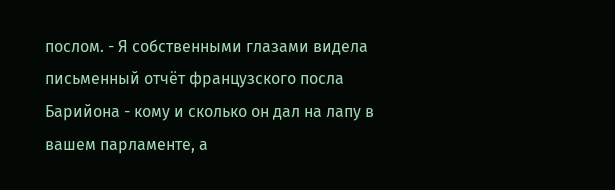послом. - Я собственными глазами видела письменный отчёт французского посла Барийона - кому и сколько он дал на лапу в вашем парламенте, а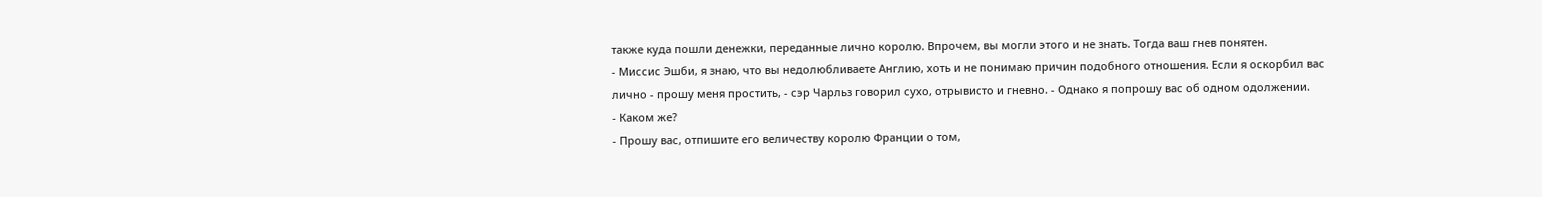также куда пошли денежки, переданные лично королю. Впрочем, вы могли этого и не знать. Тогда ваш гнев понятен.
- Миссис Эшби, я знаю, что вы недолюбливаете Англию, хоть и не понимаю причин подобного отношения. Если я оскорбил вас лично - прошу меня простить, - сэр Чарльз говорил сухо, отрывисто и гневно. - Однако я попрошу вас об одном одолжении.
- Каком же?
- Прошу вас, отпишите его величеству королю Франции о том,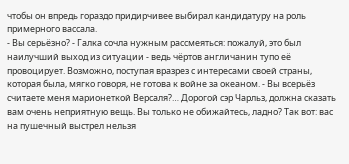чтобы он впредь гораздо придирчивее выбирал кандидатуру на роль примерного вассала.
- Вы серьёзно? - Галка сочла нужным рассмеяться: пожалуй, это был наилучший выход из ситуации - ведь чёртов англичанин тупо её провоцирует. Возможно, поступая вразрез с интересами своей страны, которая была, мягко говоря, не готова к войне за океаном. - Вы всерьёз считаете меня марионеткой Версаля?… Дорогой сэр Чарльз, должна сказать вам очень неприятную вещь. Вы только не обижайтесь, ладно? Так вот: вас на пушечный выстрел нельзя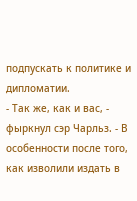подпускать к политике и дипломатии.
- Так же, как и вас, - фыркнул сэр Чарльз. - В особенности после того, как изволили издать в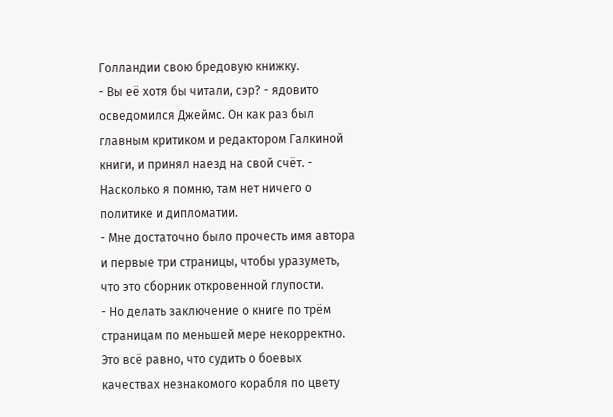Голландии свою бредовую книжку.
- Вы её хотя бы читали, сэр? - ядовито осведомился Джеймс. Он как раз был главным критиком и редактором Галкиной книги, и принял наезд на свой счёт. - Насколько я помню, там нет ничего о политике и дипломатии.
- Мне достаточно было прочесть имя автора и первые три страницы, чтобы уразуметь, что это сборник откровенной глупости.
- Но делать заключение о книге по трём страницам по меньшей мере некорректно. Это всё равно, что судить о боевых качествах незнакомого корабля по цвету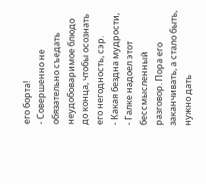его борта!
- Совершенно не обязательно съедать неудобоваримое блюдо до конца, чтобы осознать его негодность, сэр.
- Какая бездна мудрости, - Галке надоел этот бессмысленный разговор. Пора его заканчивать, а стало быть, нужно дать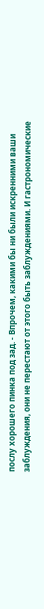послу хорошего пинка под зад. - Впрочем, какими бы ни были искренними ваши заблуждения, они не перестают от этого быть заблуждениями. И гастрономические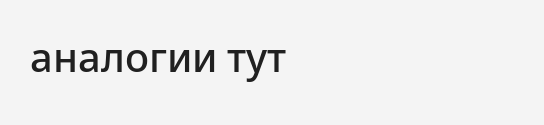аналогии тут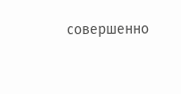совершенно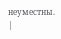неуместны. |